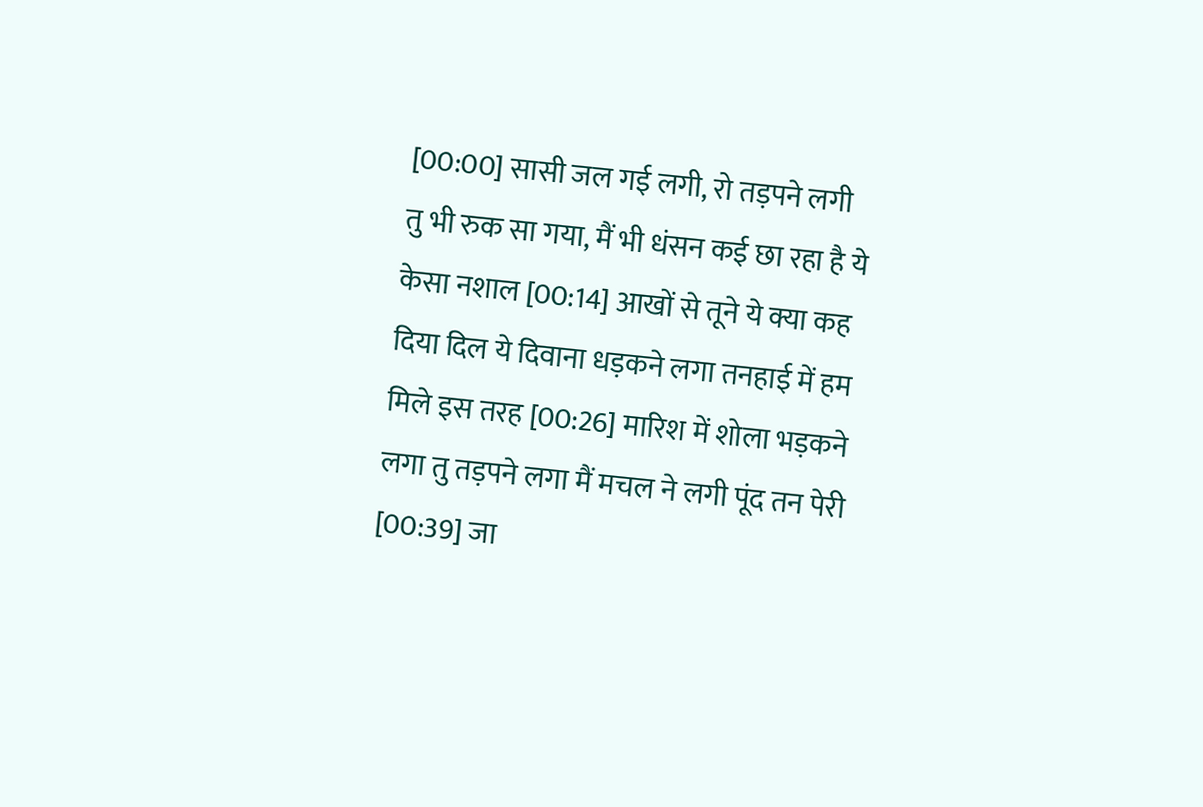[00:00] सासी जल गई लगी, रो तड़पने लगी तु भी रुक सा गया, मैं भी धंसन कई छा रहा है ये केसा नशाल [00:14] आखों से तूने ये क्या कह दिया दिल ये दिवाना धड़कने लगा तनहाई में हम मिले इस तरह [00:26] मारिश में शोला भड़कने लगा तु तड़पने लगा मैं मचल ने लगी पूंद तन पेरी [00:39] जा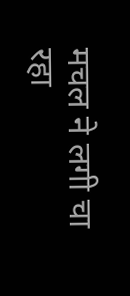मचल ने लगी चा रहा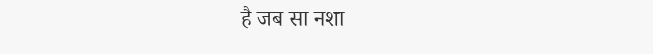है जब सा नशा